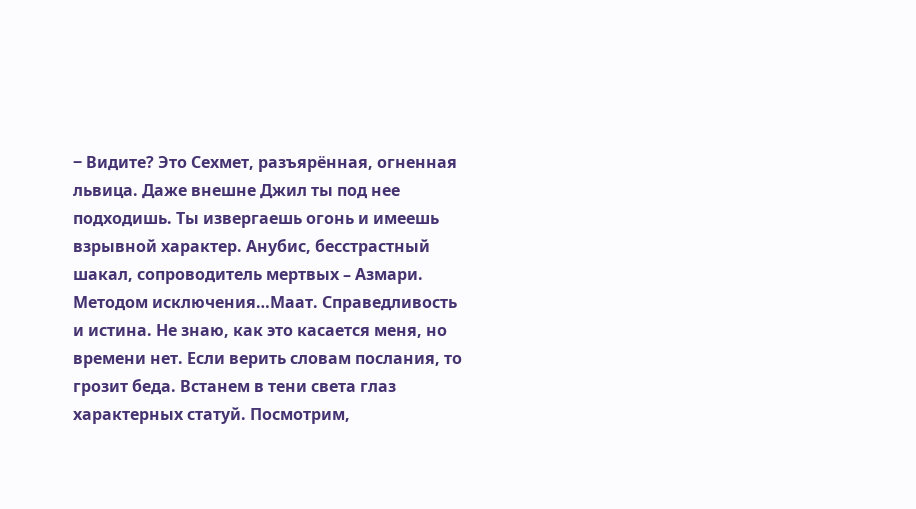‒ Видите? Это Сехмет, разъярённая, огненная львица. Даже внешне Джил ты под нее подходишь. Ты извергаешь огонь и имеешь взрывной характер. Анубис, бесстрастный шакал, сопроводитель мертвых – Азмари. Методом исключения…Маат. Справедливость и истина. Не знаю, как это касается меня, но времени нет. Если верить словам послания, то грозит беда. Встанем в тени света глаз характерных статуй. Посмотрим,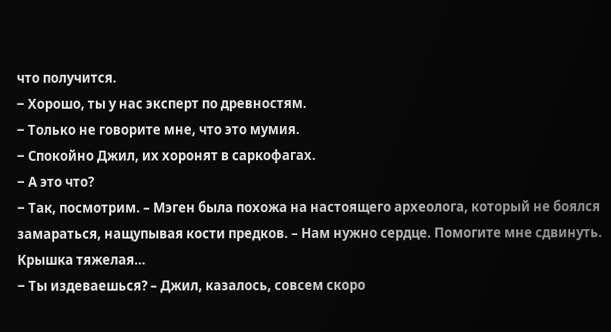что получится.
‒ Хорошо, ты у нас эксперт по древностям.
‒ Только не говорите мне, что это мумия.
‒ Спокойно Джил, их хоронят в саркофагах.
‒ А это что?
‒ Так, посмотрим. – Мэген была похожа на настоящего археолога, который не боялся замараться, нащупывая кости предков. – Нам нужно сердце. Помогите мне сдвинуть. Крышка тяжелая…
‒ Ты издеваешься? – Джил, казалось, совсем скоро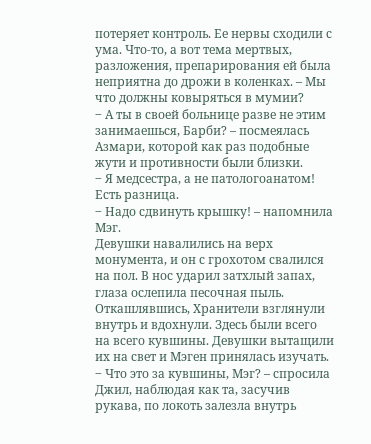потеряет контроль. Ее нервы сходили с ума. Что-то, а вот тема мертвых, разложения, препарирования ей была неприятна до дрожи в коленках. – Мы что должны ковыряться в мумии?
‒ А ты в своей больнице разве не этим занимаешься, Барби? – посмеялась Азмари, которой как раз подобные жути и противности были близки.
‒ Я медсестра, а не патологоанатом! Есть разница.
‒ Надо сдвинуть крышку! – напомнила Мэг.
Девушки навалились на верх монумента, и он с грохотом свалился на пол. В нос ударил затхлый запах, глаза ослепила песочная пыль. Откашлявшись, Хранители взглянули внутрь и вдохнули. Здесь были всего на всего кувшины. Девушки вытащили их на свет и Мэген принялась изучать.
‒ Что это за кувшины, Мэг? – спросила Джил, наблюдая как та, засучив рукава, по локоть залезла внутрь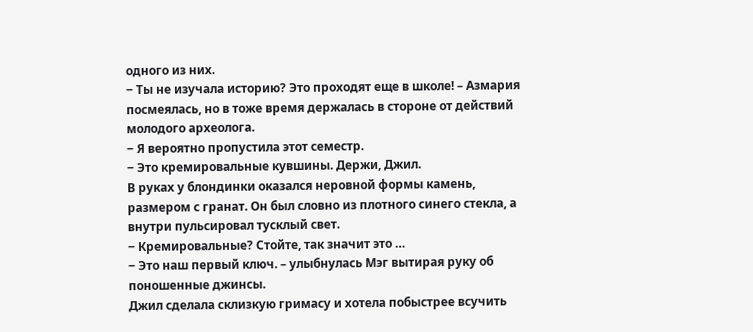одного из них.
‒ Ты не изучала историю? Это проходят еще в школе! – Азмария посмеялась, но в тоже время держалась в стороне от действий молодого археолога.
‒ Я вероятно пропустила этот семестр.
‒ Это кремировальные кувшины. Держи, Джил.
В руках у блондинки оказался неровной формы камень, размером с гранат. Он был словно из плотного синего стекла, а внутри пульсировал тусклый свет.
‒ Кремировальные? Стойте, так значит это …
‒ Это наш первый ключ. – улыбнулась Мэг вытирая руку об поношенные джинсы.
Джил сделала склизкую гримасу и хотела побыстрее всучить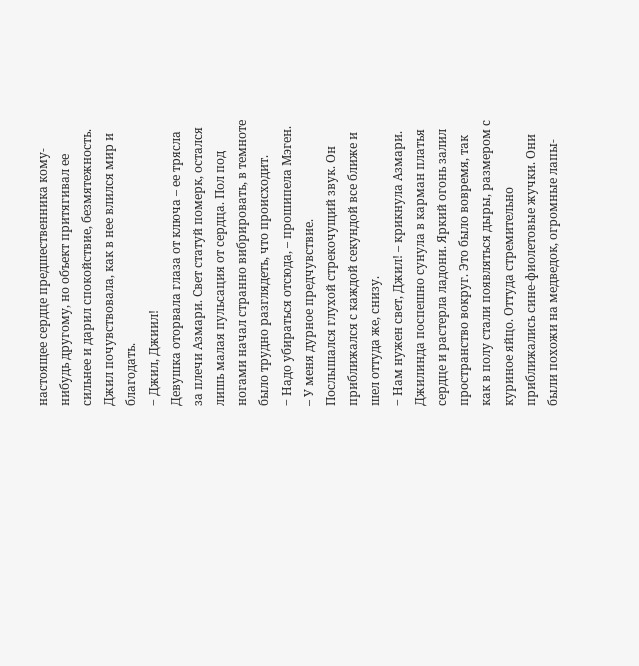настоящее сердце предшественника кому-нибудь другому, но объект притягивал ее сильнее и дарил спокойствие, безмятежность. Джил почувствовала, как в нее влился мир и благодать.
‒ Джил, Джиил!
Девушка оторвала глаза от ключа – ее трясла за плечи Азмари. Свет статуй померк, остался лишь малая пульсация от сердца. Пол под ногами начал странно вибрировать, в темноте было трудно разглядеть, что происходит.
‒ Надо убираться отсюда, – прошипела Мэген. – У меня дурное предчувствие.
Послышался глухой стрекочущий звук. Он приближался с каждой секундой все ближе и шел оттуда же, снизу.
‒ Нам нужен свет, Джил! – крикнула Азмари.
Джилинда поспешно сунула в карман платья сердце и растерла ладони. Яркий огонь залил пространство вокруг. Это было вовремя, так как в полу стали появляться дыры, размером с куриное яйцо. Оттуда стремительно приближались сине-фиолетовые жучки. Они были похожи на медведок, огромные лапы-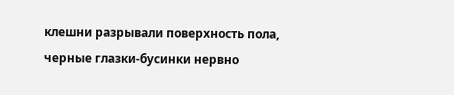клешни разрывали поверхность пола, черные глазки-бусинки нервно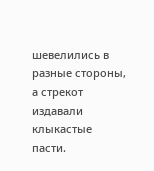шевелились в разные стороны, а стрекот издавали клыкастые пасти.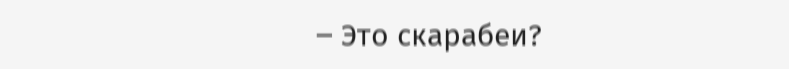‒ Это скарабеи?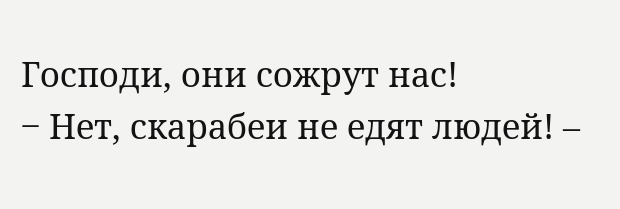Господи, они сожрут нас!
‒ Нет, скарабеи не едят людей! –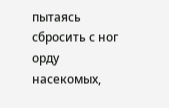пытаясь сбросить с ног орду насекомых,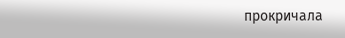прокричала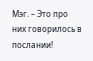Мэг. – Это про них говорилось в послании!